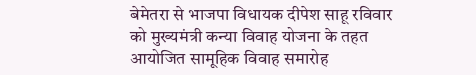बेमेतरा से भाजपा विधायक दीपेश साहू रविवार को मुख्यमंत्री कन्या विवाह योजना के तहत आयोजित सामूहिक विवाह समारोह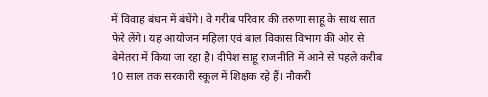में विवाह बंधन में बंधेंगे। वे गरीब परिवार की तरुणा साहू के साथ सात फेरे लेंगे। यह आयोजन महिला एवं बाल विकास विभाग की ओर से बेमेतरा में किया जा रहा है। दीपेश साहू राजनीति में आने से पहले करीब 10 साल तक सरकारी स्कूल में शिक्षक रहे हैं। नौकरी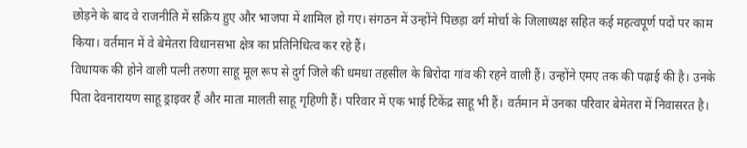छोड़ने के बाद वे राजनीति में सक्रिय हुए और भाजपा में शामिल हो गए। संगठन में उन्होंने पिछड़ा वर्ग मोर्चा के जिलाध्यक्ष सहित कई महत्वपूर्ण पदों पर काम किया। वर्तमान में वे बेमेतरा विधानसभा क्षेत्र का प्रतिनिधित्व कर रहे हैं।
विधायक की होने वाली पत्नी तरुणा साहू मूल रूप से दुर्ग जिले की धमधा तहसील के बिरोदा गांव की रहने वाली हैं। उन्होंने एमए तक की पढ़ाई की है। उनके पिता देवनारायण साहू ड्राइवर हैं और माता मालती साहू गृहिणी हैं। परिवार में एक भाई टिकेंद्र साहू भी हैं। वर्तमान में उनका परिवार बेमेतरा में निवासरत है।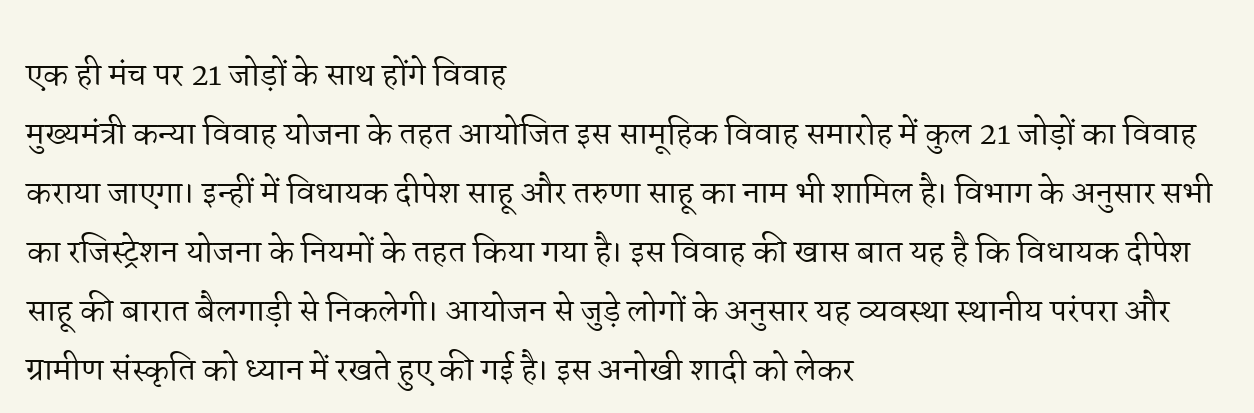एक ही मंच पर 21 जोड़ों के साथ होंगे विवाह
मुख्यमंत्री कन्या विवाह योजना के तहत आयोजित इस सामूहिक विवाह समारोह में कुल 21 जोड़ों का विवाह कराया जाएगा। इन्हीं में विधायक दीपेश साहू और तरुणा साहू का नाम भी शामिल है। विभाग के अनुसार सभी का रजिस्ट्रेशन योजना के नियमों के तहत किया गया है। इस विवाह की खास बात यह है कि विधायक दीपेश साहू की बारात बैलगाड़ी से निकलेगी। आयोजन से जुड़े लोगों के अनुसार यह व्यवस्था स्थानीय परंपरा और ग्रामीण संस्कृति को ध्यान में रखते हुए की गई है। इस अनोखी शादी को लेकर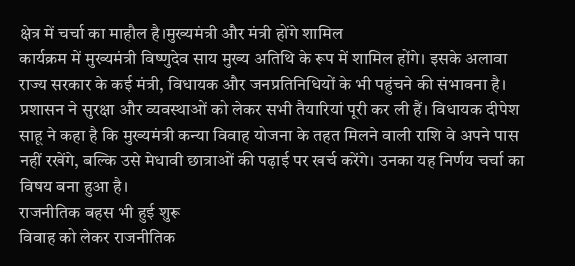क्षेत्र में चर्चा का माहौल है।मुख्यमंत्री और मंत्री होंगे शामिल
कार्यक्रम में मुख्यमंत्री विष्णुदेव साय मुख्य अतिथि के रूप में शामिल होंगे। इसके अलावा राज्य सरकार के कई मंत्री, विधायक और जनप्रतिनिधियों के भी पहुंचने की संभावना है। प्रशासन ने सुरक्षा और व्यवस्थाओं को लेकर सभी तैयारियां पूरी कर ली हैं। विधायक दीपेश साहू ने कहा है कि मुख्यमंत्री कन्या विवाह योजना के तहत मिलने वाली राशि वे अपने पास नहीं रखेंगे, बल्कि उसे मेधावी छात्राओं की पढ़ाई पर खर्च करेंगे। उनका यह निर्णय चर्चा का विषय बना हुआ है।
राजनीतिक बहस भी हुई शुरू
विवाह को लेकर राजनीतिक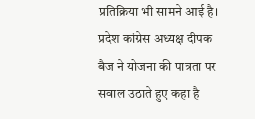प्रतिक्रिया भी सामने आई है। प्रदेश कांग्रेस अध्यक्ष दीपक बैज ने योजना की पात्रता पर सवाल उठाते हुए कहा है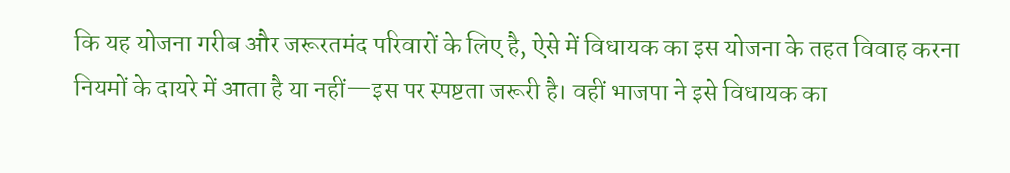कि यह योजना गरीब और जरूरतमंद परिवारों के लिए है, ऐसे में विधायक का इस योजना के तहत विवाह करना नियमों के दायरे में आता है या नहीं—इस पर स्पष्टता जरूरी है। वहीं भाजपा ने इसे विधायक का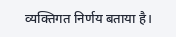व्यक्तिगत निर्णय बताया है।